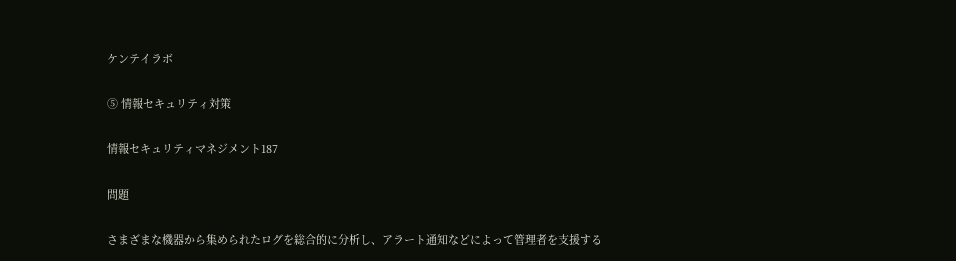ケンテイラボ

⑤ 情報セキュリティ対策

情報セキュリティマネジメント187

問題

さまざまな機器から集められたログを総合的に分析し、アラート通知などによって管理者を支援する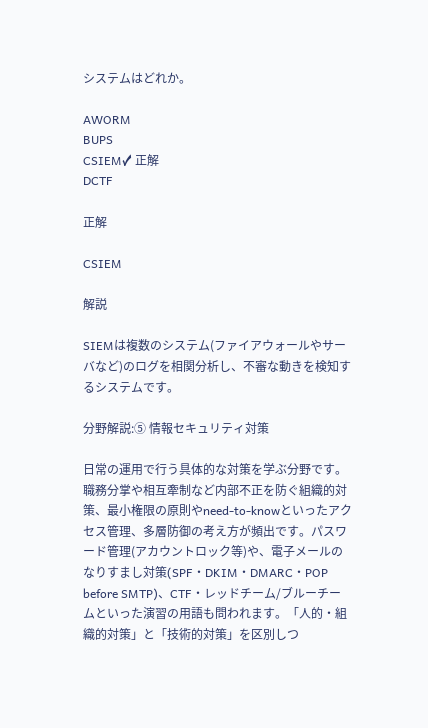システムはどれか。

AWORM
BUPS
CSIEM✓ 正解
DCTF

正解

CSIEM

解説

SIEMは複数のシステム(ファイアウォールやサーバなど)のログを相関分析し、不審な動きを検知するシステムです。

分野解説:⑤ 情報セキュリティ対策

日常の運用で行う具体的な対策を学ぶ分野です。職務分掌や相互牽制など内部不正を防ぐ組織的対策、最小権限の原則やneed-to-knowといったアクセス管理、多層防御の考え方が頻出です。パスワード管理(アカウントロック等)や、電子メールのなりすまし対策(SPF・DKIM・DMARC・POP before SMTP)、CTF・レッドチーム/ブルーチームといった演習の用語も問われます。「人的・組織的対策」と「技術的対策」を区別しつ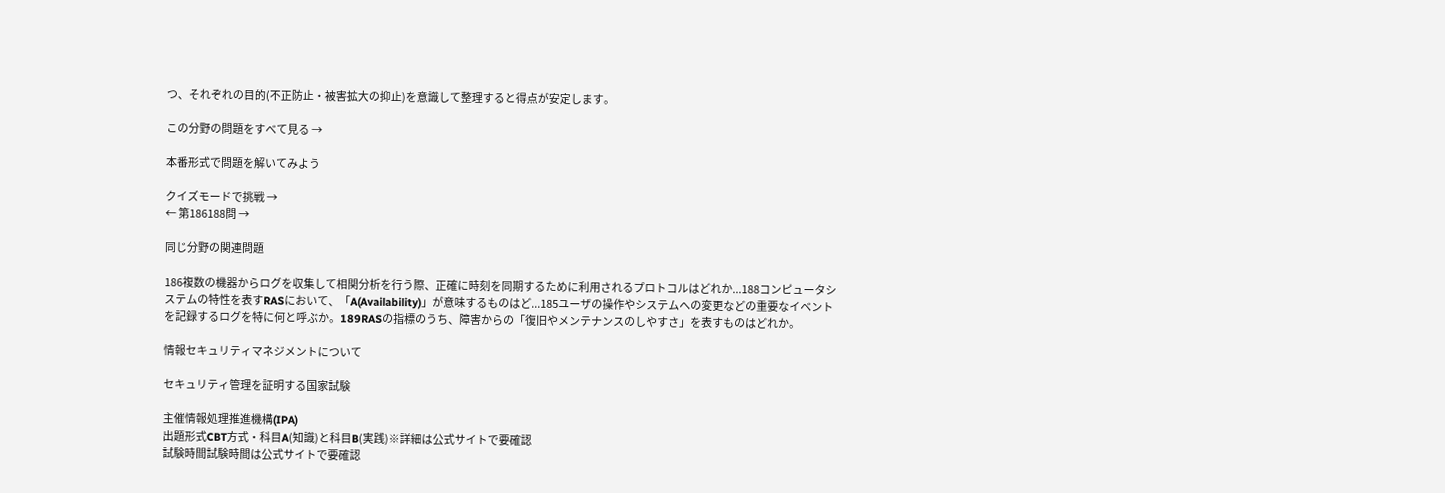つ、それぞれの目的(不正防止・被害拡大の抑止)を意識して整理すると得点が安定します。

この分野の問題をすべて見る →

本番形式で問題を解いてみよう

クイズモードで挑戦 →
← 第186188問 →

同じ分野の関連問題

186複数の機器からログを収集して相関分析を行う際、正確に時刻を同期するために利用されるプロトコルはどれか...188コンピュータシステムの特性を表すRASにおいて、「A(Availability)」が意味するものはど...185ユーザの操作やシステムへの変更などの重要なイベントを記録するログを特に何と呼ぶか。189RASの指標のうち、障害からの「復旧やメンテナンスのしやすさ」を表すものはどれか。

情報セキュリティマネジメントについて

セキュリティ管理を証明する国家試験

主催情報処理推進機構(IPA)
出題形式CBT方式・科目A(知識)と科目B(実践)※詳細は公式サイトで要確認
試験時間試験時間は公式サイトで要確認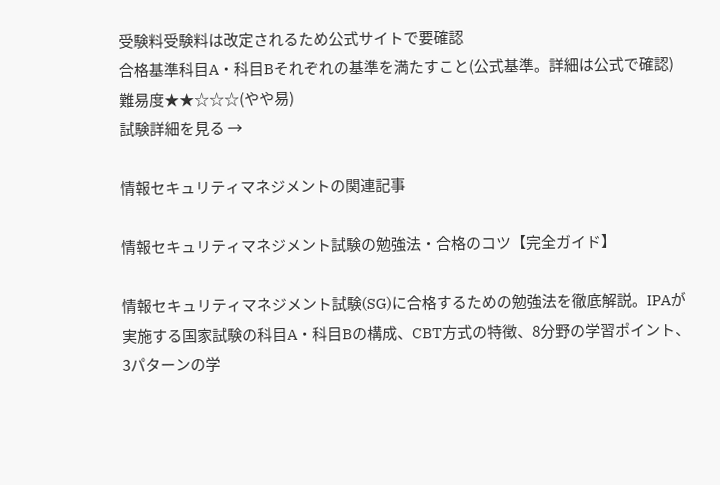受験料受験料は改定されるため公式サイトで要確認
合格基準科目A・科目Bそれぞれの基準を満たすこと(公式基準。詳細は公式で確認)
難易度★★☆☆☆(やや易)
試験詳細を見る →

情報セキュリティマネジメントの関連記事

情報セキュリティマネジメント試験の勉強法・合格のコツ【完全ガイド】

情報セキュリティマネジメント試験(SG)に合格するための勉強法を徹底解説。IPAが実施する国家試験の科目A・科目Bの構成、CBT方式の特徴、8分野の学習ポイント、3パターンの学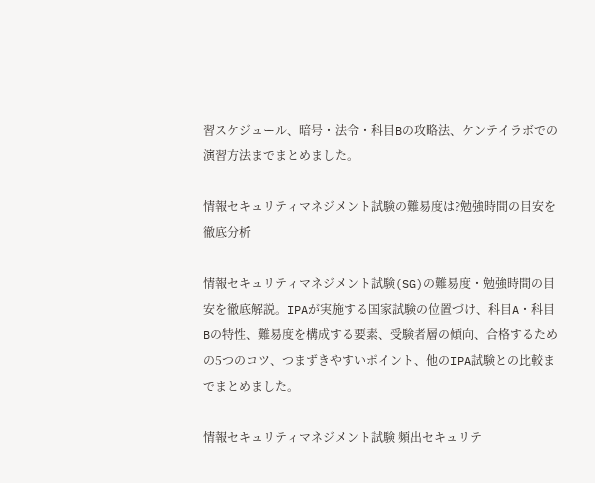習スケジュール、暗号・法令・科目Bの攻略法、ケンテイラボでの演習方法までまとめました。

情報セキュリティマネジメント試験の難易度は?勉強時間の目安を徹底分析

情報セキュリティマネジメント試験(SG)の難易度・勉強時間の目安を徹底解説。IPAが実施する国家試験の位置づけ、科目A・科目Bの特性、難易度を構成する要素、受験者層の傾向、合格するための5つのコツ、つまずきやすいポイント、他のIPA試験との比較までまとめました。

情報セキュリティマネジメント試験 頻出セキュリテ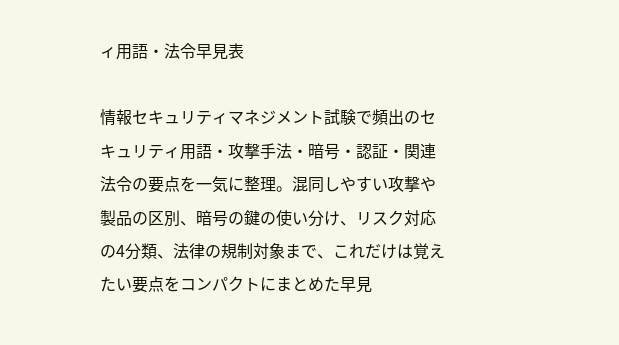ィ用語・法令早見表

情報セキュリティマネジメント試験で頻出のセキュリティ用語・攻撃手法・暗号・認証・関連法令の要点を一気に整理。混同しやすい攻撃や製品の区別、暗号の鍵の使い分け、リスク対応の4分類、法律の規制対象まで、これだけは覚えたい要点をコンパクトにまとめた早見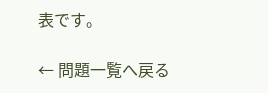表です。

← 問題一覧へ戻る